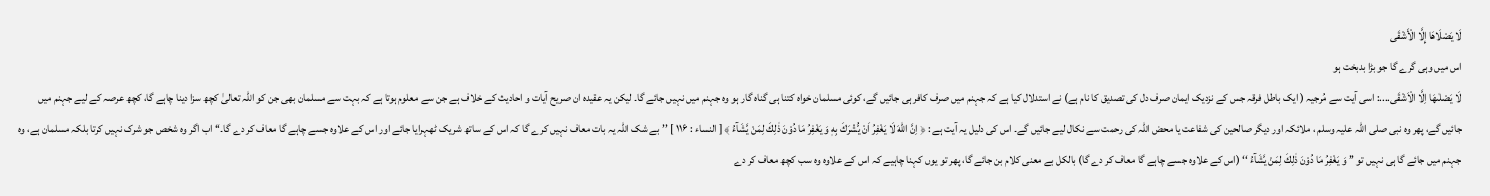لَا يَصْلَاهَا إِلَّا الْأَشْقَى
اس میں وہی گرے گا جو بڑا بدبخت ہو
لَا يَصْلٰىهَا اِلَّا الْاَشْقَى....: اسی آیت سے مُرجیہ ( ایک باطل فرقہ جس کے نزدیک ایمان صرف دل کی تصدیق کا نام ہے) نے استدلال کیا ہے کہ جہنم میں صرف کافر ہی جائیں گے، کوئی مسلمان خواہ کتنا ہی گناہ گار ہو وہ جہنم میں نہیں جائے گا۔ لیکن یہ عقیدہ ان صریح آیات و احادیث کے خلاف ہے جن سے معلوم ہوتا ہے کہ بہت سے مسلمان بھی جن کو اللہ تعالیٰ کچھ سزا دینا چاہے گا، کچھ عرصہ کے لیے جہنم میں جائیں گے، پھر وہ نبی صلی اللہ علیہ وسلم ، ملائکہ اور دیگر صالحین کی شفاعت یا محض اللہ کی رحمت سے نکال لیے جائیں گے۔ اس کی دلیل یہ آیت ہے : ﴿ اِنَّ اللّٰهَ لَا يَغْفِرُ اَنْ يُّشْرَكَ بِهٖ وَ يَغْفِرُ مَا دُوْنَ ذٰلِكَ لِمَنْ يَّشَآءُ ﴾ [ النساء : ۱۱۶ ] ’’بے شک اللہ یہ بات معاف نہیں کرے گا کہ اس کے ساتھ شریک ٹھہرایا جائے اور اس کے علاوہ جسے چاہے گا معاف کر دے گا۔‘‘ اب اگر وہ شخص جو شرک نہیں کرتا بلکہ مسلمان ہے، وہ جہنم میں جائے گا ہی نہیں تو ’’ وَ يَغْفِرُ مَا دُوْنَ ذٰلِكَ لِمَنْ يَّشَآءُ ‘‘ (اس کے علاوہ جسے چاہے گا معاف کر دے گا) بالکل بے معنی کلام بن جائے گا، پھر تو یوں کہنا چاہیے کہ اس کے علاوہ وہ سب کچھ معاف کر دے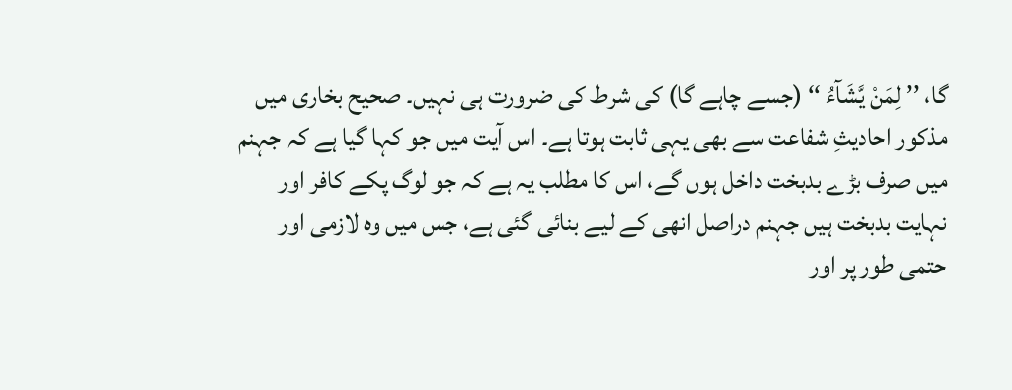گا، ’’ لِمَنْ يَّشَآءُ ‘‘ (جسے چاہے گا) کی شرط کی ضرورت ہی نہیں۔ صحیح بخاری میں مذکور احادیثِ شفاعت سے بھی یہی ثابت ہوتا ہے۔ اس آیت میں جو کہا گیا ہے کہ جہنم میں صرف بڑے بدبخت داخل ہوں گے، اس کا مطلب یہ ہے کہ جو لوگ پکے کافر اور نہایت بدبخت ہیں جہنم دراصل انھی کے لیے بنائی گئی ہے، جس میں وہ لازمی اور حتمی طور پر اور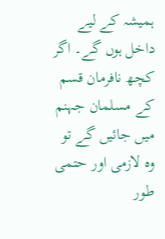ہمیشہ کے لیے داخل ہوں گے۔ اگر کچھ نافرمان قسم کے مسلمان جہنم میں جائیں گے تو وہ لازمی اور حتمی طور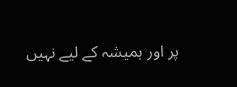پر اور ہمیشہ کے لیے نہیں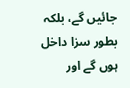جائیں گے، بلکہ بطور سزا داخل ہوں گے اور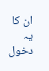ان کا یہ دخول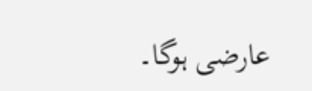عارضی ہوگا۔